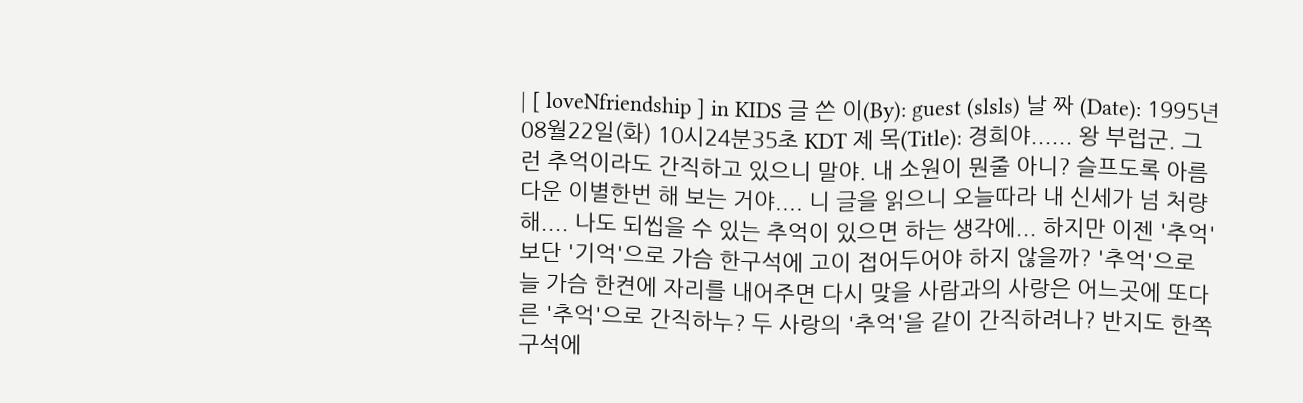| [ loveNfriendship ] in KIDS 글 쓴 이(By): guest (slsls) 날 짜 (Date): 1995년08월22일(화) 10시24분35초 KDT 제 목(Title): 경희야...... 왕 부럽군. 그런 추억이라도 간직하고 있으니 말야. 내 소원이 뭔줄 아니? 슬프도록 아름다운 이별한번 해 보는 거야.... 니 글을 읽으니 오늘따라 내 신세가 넘 처량해.... 나도 되씹을 수 있는 추억이 있으면 하는 생각에... 하지만 이젠 '추억'보단 '기억'으로 가슴 한구석에 고이 접어두어야 하지 않을까? '추억'으로 늘 가슴 한켠에 자리를 내어주면 다시 맞을 사람과의 사랑은 어느곳에 또다른 '추억'으로 간직하누? 두 사랑의 '추억'을 같이 간직하려나? 반지도 한쪽 구석에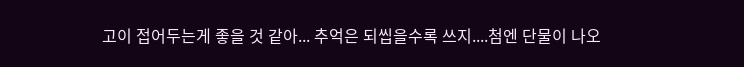고이 접어두는게 좋을 것 같아... 추억은 되씹을수록 쓰지....첨엔 단물이 나오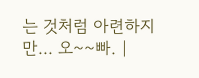는 것처럼 아련하지만... 오~~빠. |